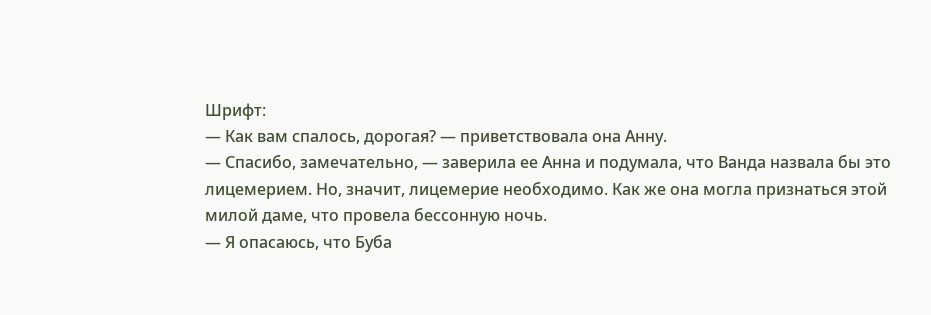Шрифт:
— Как вам спалось, дорогая? — приветствовала она Анну.
— Спасибо, замечательно, — заверила ее Анна и подумала, что Ванда назвала бы это лицемерием. Но, значит, лицемерие необходимо. Как же она могла признаться этой милой даме, что провела бессонную ночь.
— Я опасаюсь, что Буба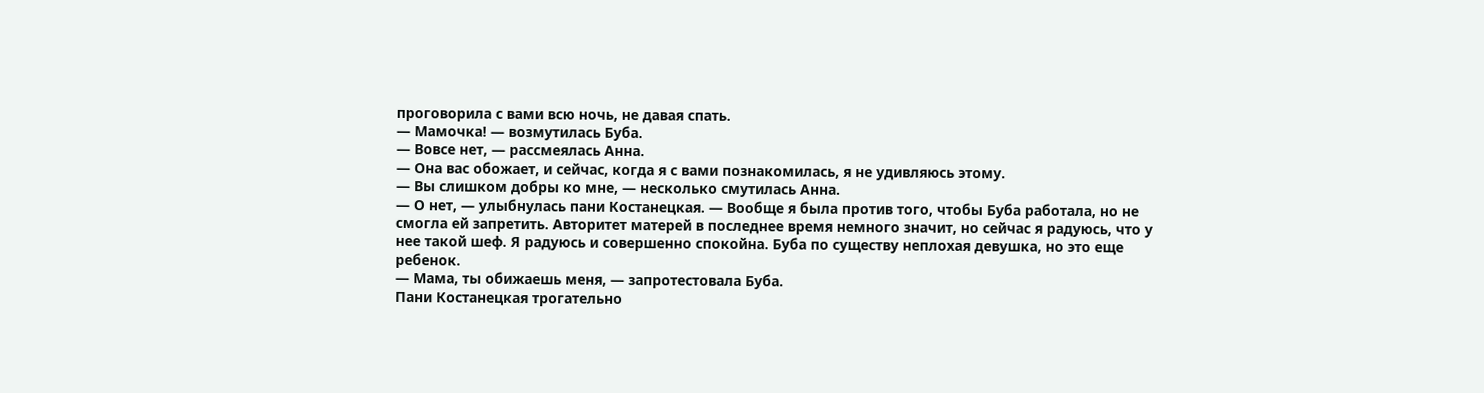проговорила с вами всю ночь, не давая спать.
— Мамочка! — возмутилась Буба.
— Вовсе нет, — рассмеялась Анна.
— Она вас обожает, и сейчас, когда я с вами познакомилась, я не удивляюсь этому.
— Вы слишком добры ко мне, — несколько смутилась Анна.
— О нет, — улыбнулась пани Костанецкая. — Вообще я была против того, чтобы Буба работала, но не смогла ей запретить. Авторитет матерей в последнее время немного значит, но сейчас я радуюсь, что у нее такой шеф. Я радуюсь и совершенно спокойна. Буба по существу неплохая девушка, но это еще ребенок.
— Мама, ты обижаешь меня, — запротестовала Буба.
Пани Костанецкая трогательно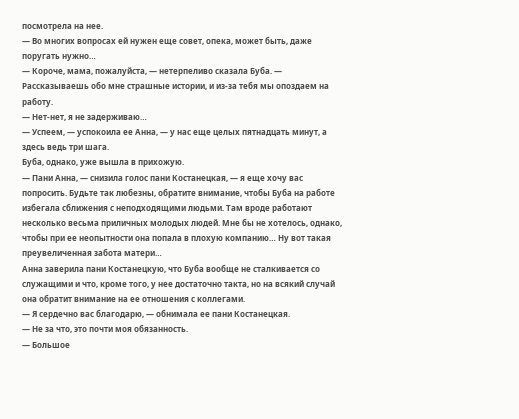посмотрела на нее.
— Во многих вопросах ей нужен еще совет, опека, может быть, даже поругать нужно…
— Короче, мама, пожалуйста, — нетерпеливо сказала Буба. — Рассказываешь обо мне страшные истории, и из-за тебя мы опоздаем на работу.
— Нет-нет, я не задерживаю…
— Успеем, — успокоила ее Анна, — у нас еще целых пятнадцать минут, а здесь ведь три шага.
Буба, однако, уже вышла в прихожую.
— Пани Анна, — снизила голос пани Костанецкая, — я еще хочу вас попросить. Будьте так любезны, обратите внимание, чтобы Буба на работе избегала сближения с неподходящими людьми. Там вроде работают несколько весьма приличных молодых людей. Мне бы не хотелось, однако, чтобы при ее неопытности она попала в плохую компанию… Ну вот такая преувеличенная забота матери…
Анна заверила пани Костанецкую, что Буба вообще не сталкивается со служащими и что, кроме того, у нее достаточно такта, но на всякий случай она обратит внимание на ее отношения с коллегами.
— Я сердечно вас благодарю, — обнимала ее пани Костанецкая.
— Не за что, это почти моя обязанность.
— Большое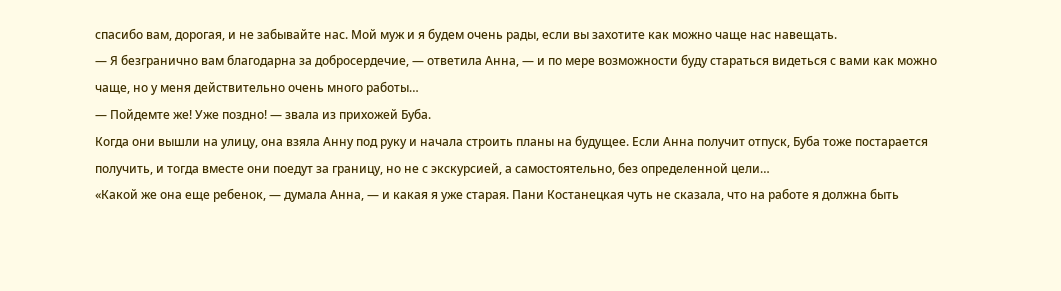спасибо вам, дорогая, и не забывайте нас. Мой муж и я будем очень рады, если вы захотите как можно чаще нас навещать.
— Я безгранично вам благодарна за добросердечие, — ответила Анна, — и по мере возможности буду стараться видеться с вами как можно чаще, но у меня действительно очень много работы…
— Пойдемте же! Уже поздно! — звала из прихожей Буба.
Когда они вышли на улицу, она взяла Анну под руку и начала строить планы на будущее. Если Анна получит отпуск, Буба тоже постарается получить, и тогда вместе они поедут за границу, но не с экскурсией, а самостоятельно, без определенной цели…
«Какой же она еще ребенок, — думала Анна, — и какая я уже старая. Пани Костанецкая чуть не сказала, что на работе я должна быть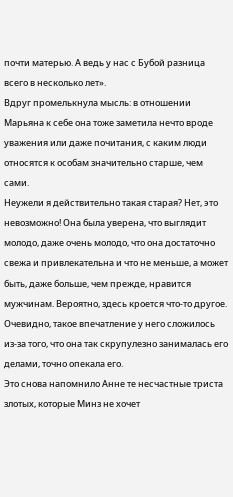почти матерью. А ведь у нас с Бубой разница всего в несколько лет».
Вдруг промелькнула мысль: в отношении Марьяна к себе она тоже заметила нечто вроде уважения или даже почитания, с каким люди относятся к особам значительно старше, чем сами.
Неужели я действительно такая старая? Нет, это невозможно! Она была уверена, что выглядит молодо, даже очень молодо, что она достаточно свежа и привлекательна и что не меньше, а может быть, даже больше, чем прежде, нравится мужчинам. Вероятно, здесь кроется что-то другое.
Очевидно, такое впечатление у него сложилось из-за того, что она так скрупулезно занималась его делами, точно опекала его.
Это снова напомнило Анне те несчастные триста злотых, которые Минз не хочет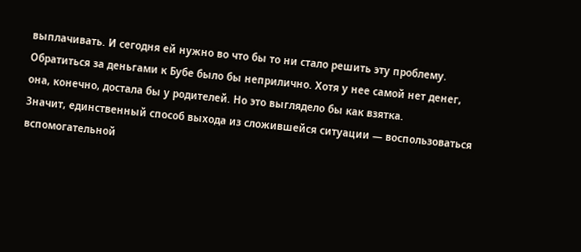выплачивать. И сегодня ей нужно во что бы то ни стало решить эту проблему. Обратиться за деньгами к Бубе было бы неприлично. Хотя у нее самой нет денег, она, конечно, достала бы у родителей. Но это выглядело бы как взятка.
Значит, единственный способ выхода из сложившейся ситуации — воспользоваться вспомогательной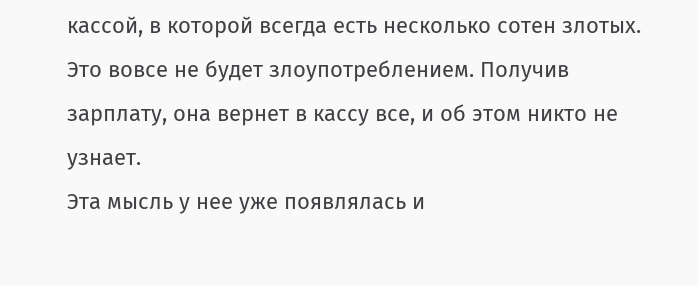кассой, в которой всегда есть несколько сотен злотых. Это вовсе не будет злоупотреблением. Получив зарплату, она вернет в кассу все, и об этом никто не узнает.
Эта мысль у нее уже появлялась и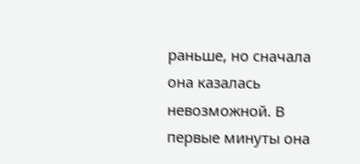раньше, но сначала она казалась невозможной. В первые минуты она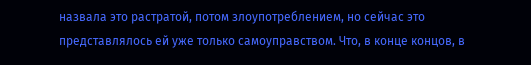назвала это растратой, потом злоупотреблением, но сейчас это представлялось ей уже только самоуправством. Что, в конце концов, в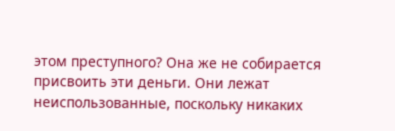этом преступного? Она же не собирается присвоить эти деньги. Они лежат неиспользованные, поскольку никаких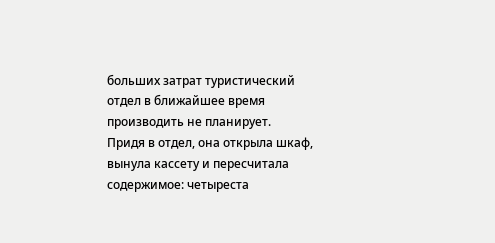больших затрат туристический отдел в ближайшее время производить не планирует.
Придя в отдел, она открыла шкаф, вынула кассету и пересчитала содержимое: четыреста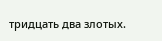тридцать два злотых.